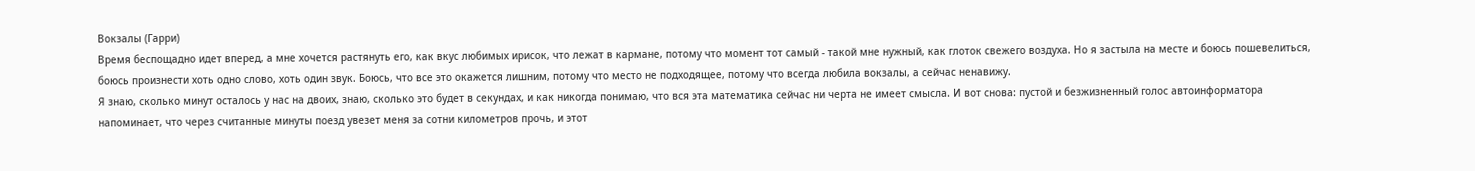Вокзалы (Гарри)
Время беспощадно идет вперед, а мне хочется растянуть его, как вкус любимых ирисок, что лежат в кармане, потому что момент тот самый - такой мне нужный, как глоток свежего воздуха. Но я застыла на месте и боюсь пошевелиться, боюсь произнести хоть одно слово, хоть один звук. Боюсь, что все это окажется лишним, потому что место не подходящее, потому что всегда любила вокзалы, а сейчас ненавижу.
Я знаю, сколько минут осталось у нас на двоих, знаю, сколько это будет в секундах, и как никогда понимаю, что вся эта математика сейчас ни черта не имеет смысла. И вот снова: пустой и безжизненный голос автоинформатора напоминает, что через считанные минуты поезд увезет меня за сотни километров прочь, и этот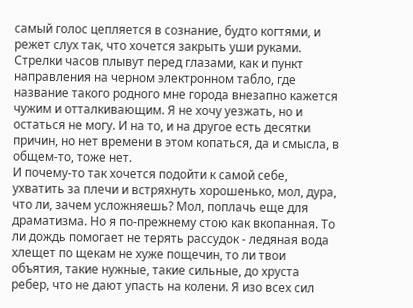самый голос цепляется в сознание, будто когтями, и режет слух так, что хочется закрыть уши руками. Стрелки часов плывут перед глазами, как и пункт направления на черном электронном табло, где название такого родного мне города внезапно кажется чужим и отталкивающим. Я не хочу уезжать, но и остаться не могу. И на то, и на другое есть десятки причин, но нет времени в этом копаться, да и смысла, в общем-то, тоже нет.
И почему-то так хочется подойти к самой себе, ухватить за плечи и встряхнуть хорошенько, мол, дура, что ли, зачем усложняешь? Мол, поплачь еще для драматизма. Но я по-прежнему стою как вкопанная. То ли дождь помогает не терять рассудок - ледяная вода хлещет по щекам не хуже пощечин, то ли твои объятия, такие нужные, такие сильные, до хруста ребер, что не дают упасть на колени. Я изо всех сил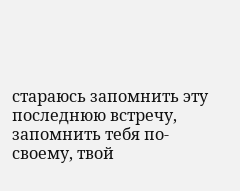стараюсь запомнить эту последнюю встречу, запомнить тебя по-своему, твой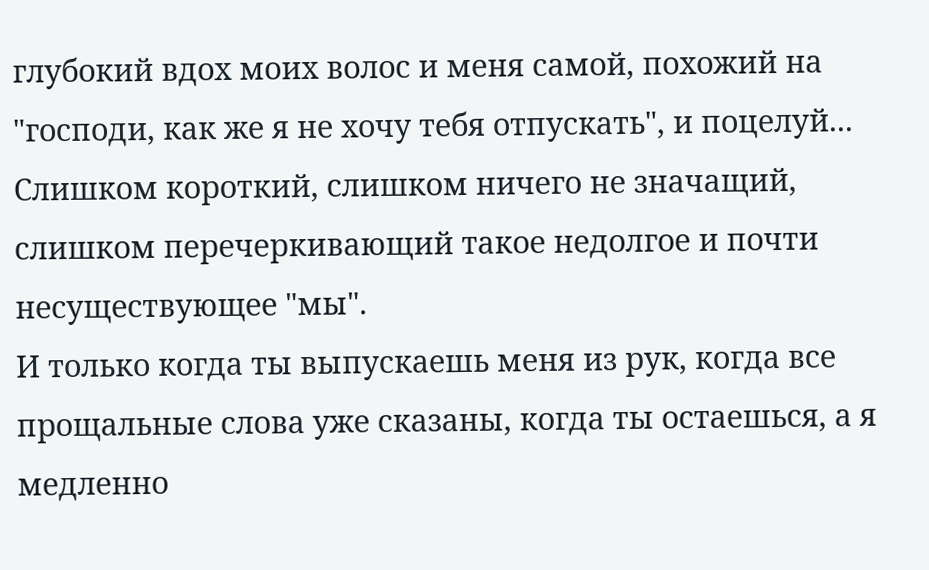глубокий вдох моих волос и меня самой, похожий на "господи, как же я не хочу тебя отпускать", и поцелуй... Слишком короткий, слишком ничего не значащий, слишком перечеркивающий такое недолгое и почти несуществующее "мы".
И только когда ты выпускаешь меня из рук, когда все прощальные слова уже сказаны, когда ты остаешься, а я медленно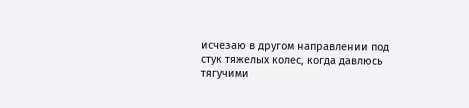исчезаю в другом направлении под стук тяжелых колес, когда давлюсь тягучими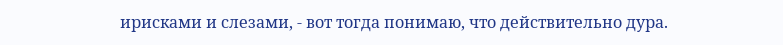ирисками и слезами, - вот тогда понимаю, что действительно дура.